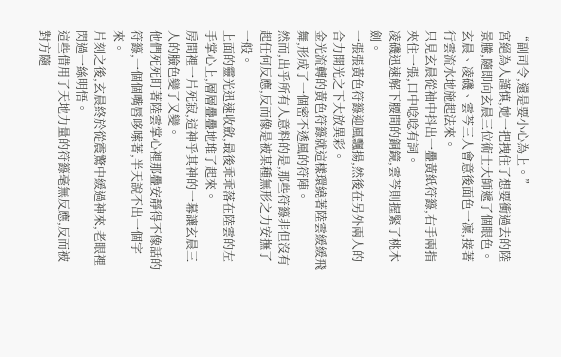“副司令,還是要小心為上。”
宮絕為人謹慎,她一把拽住了想要衝過去的陸景騰,隨即向玄晨三位術士大師遞了個眼色。
玄晨、凌磯、雲芩三人會意後面色一凜,接著行雲流水地施起法來。
只見玄晨從袖中抖出一疊黃紙符籙,右手兩指夾住一張,口中唸唸有詞。
凌磯迅速解下腰間的銅鏡,雲芩則握緊了桃木劍。
一張張黃色符籙迎風飄揚,然後在另外兩人的合力開光之下大放異彩。
金光流轉的黃色符籙就這樣環繞著陸雲緩緩飛舞,形成了一個密不透風的符陣。
然而,出乎所有人意料的是,那些符籙非但沒有起任何反應,反而像是被某種無形之力安撫了一般。
上面的靈光迅速收斂,最後乖乖落在陸雲的左手掌心上,層層疊疊地堆了起來。
房間裡一片死寂,這神乎其神的一幕讓玄晨三人的臉色變了又變。
他們死死盯著陸雲掌心裡那疊安靜得不像話的符籙,一個個嘴唇哆嗦著,半天說不出一個字來。
片刻之後,玄晨終於從震驚中緩過神來,老眼裡閃過一絲明悟。
這些借用了天地力量的符籙毫無反應,反而被對方隨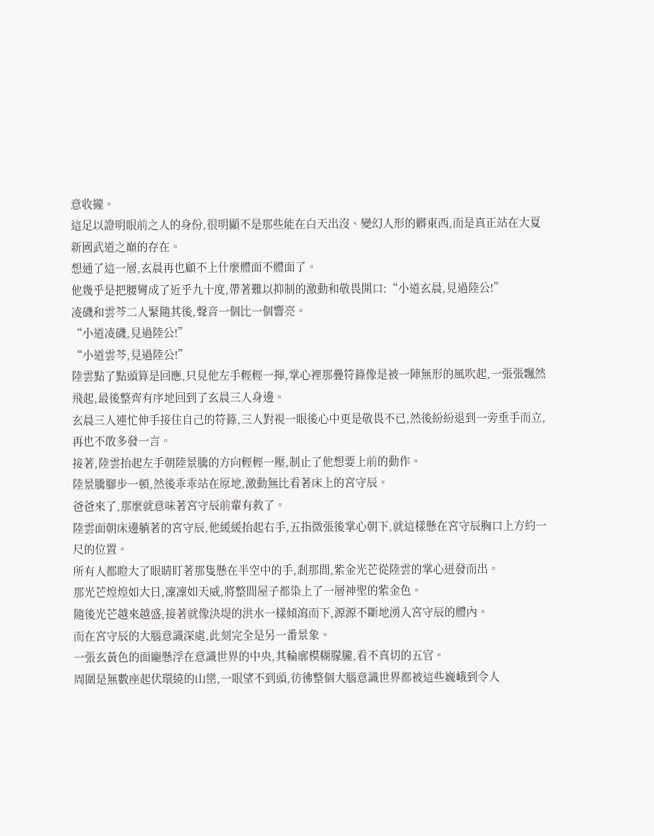意收攏。
這足以證明眼前之人的身份,很明顯不是那些能在白天出沒、變幻人形的髒東西,而是真正站在大夏新國武道之巔的存在。
想通了這一層,玄晨再也顧不上什麼體面不體面了。
他幾乎是把腰彎成了近乎九十度,帶著難以抑制的激動和敬畏開口:“小道玄晨,見過陸公!”
凌磯和雲芩二人緊隨其後,聲音一個比一個響亮。
“小道凌磯,見過陸公!”
“小道雲芩,見過陸公!”
陸雲點了點頭算是回應,只見他左手輕輕一揮,掌心裡那疊符籙像是被一陣無形的風吹起,一張張飄然飛起,最後整齊有序地回到了玄晨三人身邊。
玄晨三人連忙伸手接住自己的符籙,三人對視一眼後心中更是敬畏不已,然後紛紛退到一旁垂手而立,再也不敢多發一言。
接著,陸雲抬起左手朝陸景騰的方向輕輕一壓,制止了他想要上前的動作。
陸景騰腳步一頓,然後乖乖站在原地,激動無比看著床上的宮守辰。
爸爸來了,那麼就意味著宮守辰前輩有救了。
陸雲面朝床邊躺著的宮守辰,他緩緩抬起右手,五指微張後掌心朝下,就這樣懸在宮守辰胸口上方約一尺的位置。
所有人都瞪大了眼睛盯著那隻懸在半空中的手,剎那間,紫金光芒從陸雲的掌心迸發而出。
那光芒煌煌如大日,凜凜如天威,將整間屋子都染上了一層神聖的紫金色。
隨後光芒越來越盛,接著就像決堤的洪水一樣傾瀉而下,源源不斷地湧入宮守辰的體內。
而在宮守辰的大腦意識深處,此刻完全是另一番景象。
一張玄黃色的面龐懸浮在意識世界的中央,其輪廓模糊朦朧,看不真切的五官。
周圍是無數座起伏環繞的山巒,一眼望不到頭,彷彿整個大腦意識世界都被這些巍峨到令人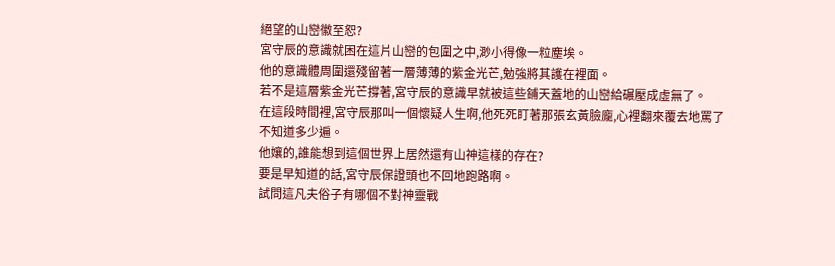絕望的山巒徽至恕?
宮守辰的意識就困在這片山巒的包圍之中,渺小得像一粒塵埃。
他的意識體周圍還殘留著一層薄薄的紫金光芒,勉強將其護在裡面。
若不是這層紫金光芒撐著,宮守辰的意識早就被這些鋪天蓋地的山巒給碾壓成虛無了。
在這段時間裡,宮守辰那叫一個懷疑人生啊,他死死盯著那張玄黃臉龐,心裡翻來覆去地罵了不知道多少遍。
他孃的,誰能想到這個世界上居然還有山神這樣的存在?
要是早知道的話,宮守辰保證頭也不回地跑路啊。
試問這凡夫俗子有哪個不對神靈戰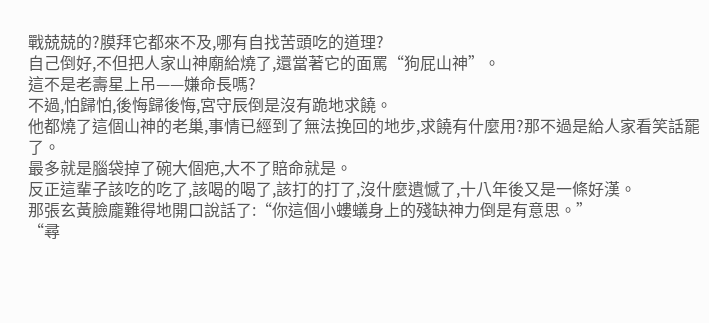戰兢兢的?膜拜它都來不及,哪有自找苦頭吃的道理?
自己倒好,不但把人家山神廟給燒了,還當著它的面罵“狗屁山神”。
這不是老壽星上吊——嫌命長嗎?
不過,怕歸怕,後悔歸後悔,宮守辰倒是沒有跪地求饒。
他都燒了這個山神的老巢,事情已經到了無法挽回的地步,求饒有什麼用?那不過是給人家看笑話罷了。
最多就是腦袋掉了碗大個疤,大不了賠命就是。
反正這輩子該吃的吃了,該喝的喝了,該打的打了,沒什麼遺憾了,十八年後又是一條好漢。
那張玄黃臉龐難得地開口說話了:“你這個小螻蟻身上的殘缺神力倒是有意思。”
“尋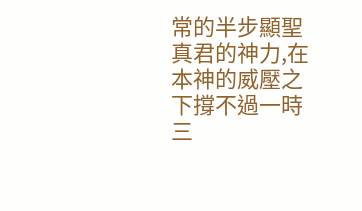常的半步顯聖真君的神力,在本神的威壓之下撐不過一時三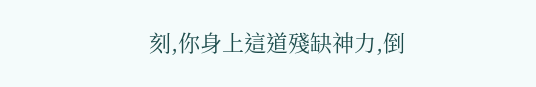刻,你身上這道殘缺神力,倒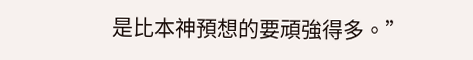是比本神預想的要頑強得多。”